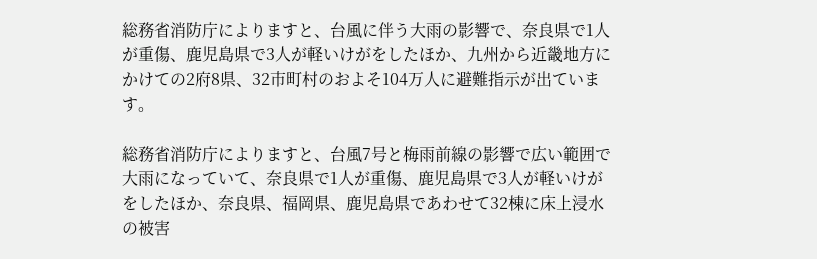総務省消防庁によりますと、台風に伴う大雨の影響で、奈良県で1人が重傷、鹿児島県で3人が軽いけがをしたほか、九州から近畿地方にかけての2府8県、32市町村のおよそ104万人に避難指示が出ています。

総務省消防庁によりますと、台風7号と梅雨前線の影響で広い範囲で大雨になっていて、奈良県で1人が重傷、鹿児島県で3人が軽いけがをしたほか、奈良県、福岡県、鹿児島県であわせて32棟に床上浸水の被害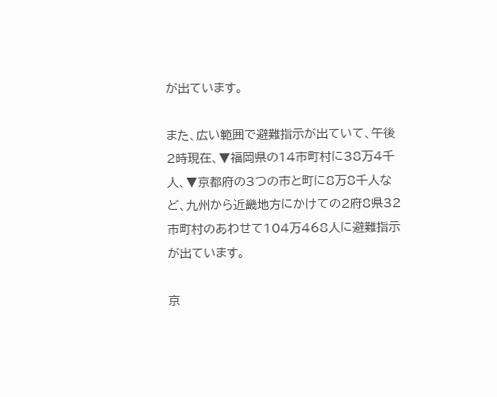が出ています。

また、広い範囲で避難指示が出ていて、午後2時現在、▼福岡県の14市町村に38万4千人、▼京都府の3つの市と町に8万8千人など、九州から近畿地方にかけての2府8県32市町村のあわせて104万468人に避難指示が出ています。

京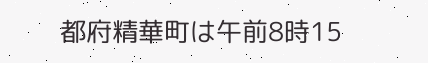都府精華町は午前8時15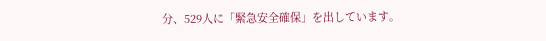分、529人に「緊急安全確保」を出しています。